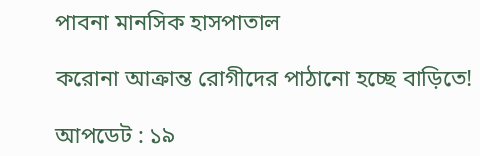পাবনা মানসিক হাসপাতাল

করোনা আক্রান্ত রোগীদের পাঠানো হচ্ছে বাড়িতে!

আপডেট : ১৯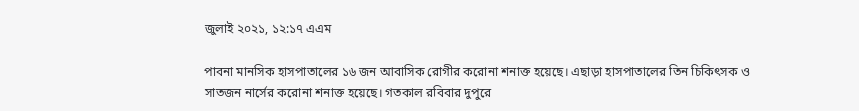জুলাই ২০২১, ১২:১৭ এএম

পাবনা মানসিক হাসপাতালের ১৬ জন আবাসিক রোগীর করোনা শনাক্ত হয়েছে। এছাড়া হাসপাতালের তিন চিকিৎসক ও সাতজন নার্সের করোনা শনাক্ত হয়েছে। গতকাল রবিবার দুপুরে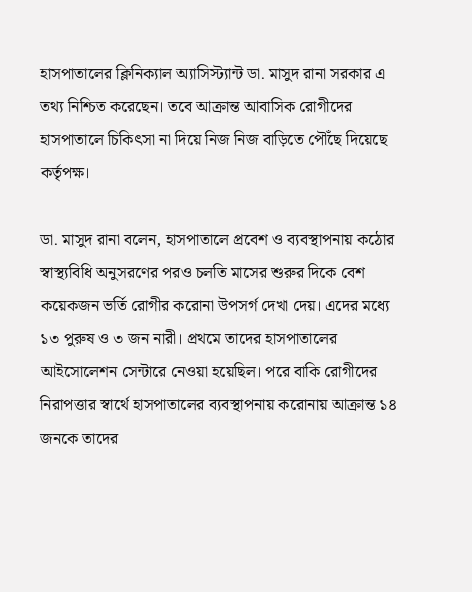হাসপাতালের ক্লিনিক্যাল অ্যাসিস্ট্যান্ট ডা. মাসুদ রানা সরকার এ তথ্য নিশ্চিত করেছেন। তবে আক্রান্ত আবাসিক রোগীদের হাসপাতালে চিকিৎসা না দিয়ে নিজ নিজ বাড়িতে পৌঁছে দিয়েছে কর্তৃপক্ষ।

ডা. মাসুদ রানা বলেন, হাসপাতালে প্রবেশ ও ব্যবস্থাপনায় কঠোর স্বাস্থ্যবিধি অনুসরণের পরও চলতি মাসের শুরুর দিকে বেশ কয়েকজন ভর্তি রোগীর করোনা উপসর্গ দেখা দেয়। এদের মধ্যে ১৩ পুরুষ ও ৩ জন নারী। প্রথমে তাদের হাসপাতালের আইসোলেশন সেন্টারে নেওয়া হয়েছিল। পরে বাকি রোগীদের নিরাপত্তার স্বার্থে হাসপাতালের ব্যবস্থাপনায় করোনায় আক্রান্ত ১৪ জনকে তাদের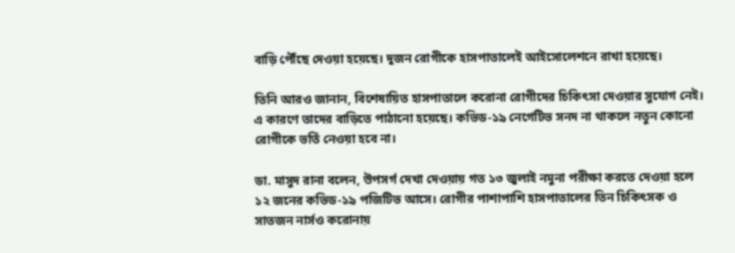বাড়ি পৌঁছে দেওয়া হয়েছে। দুজন রোগীকে হাসপাতালেই আইসোলেশনে রাখা হয়েছে।

তিনি আরও জানান, বিশেষায়িত হাসপাতালে করোনা রোগীদের চিকিৎসা দেওয়ার সুযোগ নেই। এ কারণে তাদের বাড়িতে পাঠানো হয়েছে। কভিড-১৯ নেগেটিভ সনদ না থাকলে নতুন কোনো রোগীকে ভর্তি নেওয়া হবে না।

ডা. মাসুদ রানা বলেন, উপসর্গ দেখা দেওয়ায় গত ১৩ জুলাই নমুনা পরীক্ষা করতে দেওয়া হলে ১২ জনের কভিড-১৯ পজিটিভ আসে। রোগীর পাশাপাশি হাসপাতালের তিন চিকিৎসক ও সাতজন নার্সও করোনায়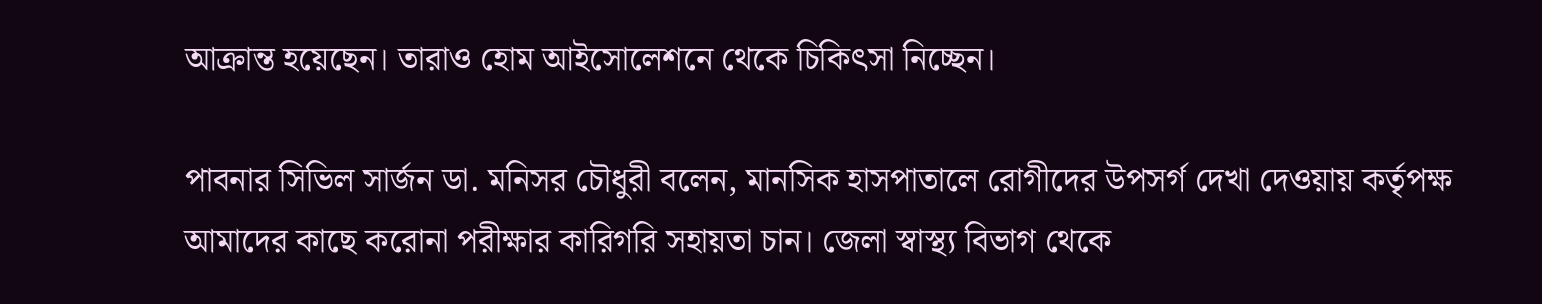আক্রান্ত হয়েছেন। তারাও হোম আইসোলেশনে থেকে চিকিৎসা নিচ্ছেন।

পাবনার সিভিল সার্জন ডা. মনিসর চৌধুরী বলেন, মানসিক হাসপাতালে রোগীদের উপসর্গ দেখা দেওয়ায় কর্তৃপক্ষ আমাদের কাছে করোনা পরীক্ষার কারিগরি সহায়তা চান। জেলা স্বাস্থ্য বিভাগ থেকে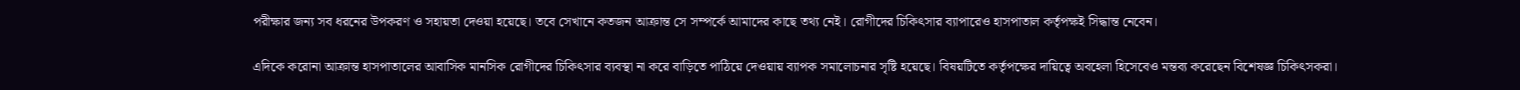পরীক্ষার জন্য সব ধরনের উপকরণ ও সহায়তা দেওয়া হয়েছে। তবে সেখানে কতজন আক্রান্ত সে সম্পর্কে আমাদের কাছে তথ্য নেই। রোগীদের চিকিৎসার ব্যাপারেও হাসপাতাল কর্তৃপক্ষই সিদ্ধান্ত নেবেন।

এদিকে করোনা আক্রান্ত হাসপাতালের আবাসিক মানসিক রোগীদের চিকিৎসার ব্যবস্থা না করে বাড়িতে পাঠিয়ে দেওয়ায় ব্যাপক সমালোচনার সৃষ্টি হয়েছে। বিষয়টিতে কর্তৃপক্ষের দায়িত্বে অবহেলা হিসেবেও মন্তব্য করেছেন বিশেষজ্ঞ চিকিৎসকরা।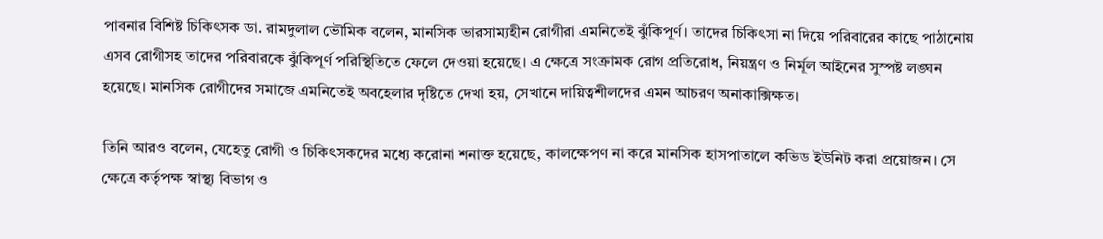পাবনার বিশিষ্ট চিকিৎসক ডা. রামদুলাল ভৌমিক বলেন, মানসিক ভারসাম্যহীন রোগীরা এমনিতেই ঝুঁকিপূর্ণ। তাদের চিকিৎসা না দিয়ে পরিবারের কাছে পাঠানোয় এসব রোগীসহ তাদের পরিবারকে ঝুঁকিপূর্ণ পরিস্থিতিতে ফেলে দেওয়া হয়েছে। এ ক্ষেত্রে সংক্রামক রোগ প্রতিরোধ, নিয়ন্ত্রণ ও নির্মূল আইনের সুস্পষ্ট লঙ্ঘন হয়েছে। মানসিক রোগীদের সমাজে এমনিতেই অবহেলার দৃষ্টিতে দেখা হয়, সেখানে দায়িত্বশীলদের এমন আচরণ অনাকাক্সিক্ষত।

তিনি আরও বলেন, যেহেতু রোগী ও চিকিৎসকদের মধ্যে করোনা শনাক্ত হয়েছে, কালক্ষেপণ না করে মানসিক হাসপাতালে কভিড ইউনিট করা প্রয়োজন। সে ক্ষেত্রে কর্তৃপক্ষ স্বাস্থ্য বিভাগ ও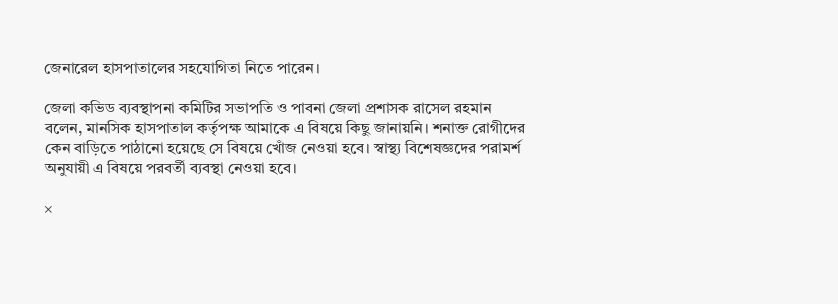জেনারেল হাসপাতালের সহযোগিতা নিতে পারেন।

জেলা কভিড ব্যবস্থাপনা কমিটির সভাপতি ও পাবনা জেলা প্রশাসক রাসেল রহমান বলেন, মানসিক হাসপাতাল কর্তৃপক্ষ আমাকে এ বিষয়ে কিছু জানায়নি। শনাক্ত রোগীদের কেন বাড়িতে পাঠানো হয়েছে সে বিষয়ে খোঁজ নেওয়া হবে। স্বাস্থ্য বিশেষজ্ঞদের পরামর্শ অনুযায়ী এ বিষয়ে পরবর্তী ব্যবস্থা নেওয়া হবে।

×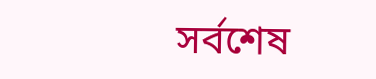সর্বশেষ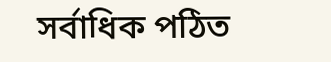সর্বাধিক পঠিত